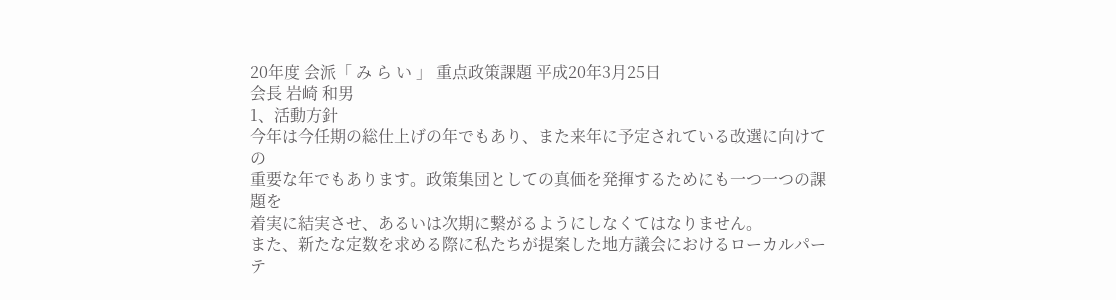20年度 会派「 み ら い 」 重点政策課題 平成20年3月25日
会長 岩崎 和男
1、活動方針
今年は今任期の総仕上げの年でもあり、また来年に予定されている改選に向けての
重要な年でもあります。政策集団としての真価を発揮するためにも一つ一つの課題を
着実に結実させ、あるいは次期に繋がるようにしなくてはなりません。
また、新たな定数を求める際に私たちが提案した地方議会におけるローカルパーテ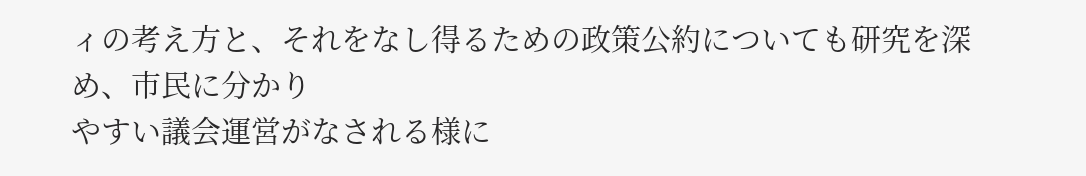ィの考え方と、それをなし得るための政策公約についても研究を深め、市民に分かり
やすい議会運営がなされる様に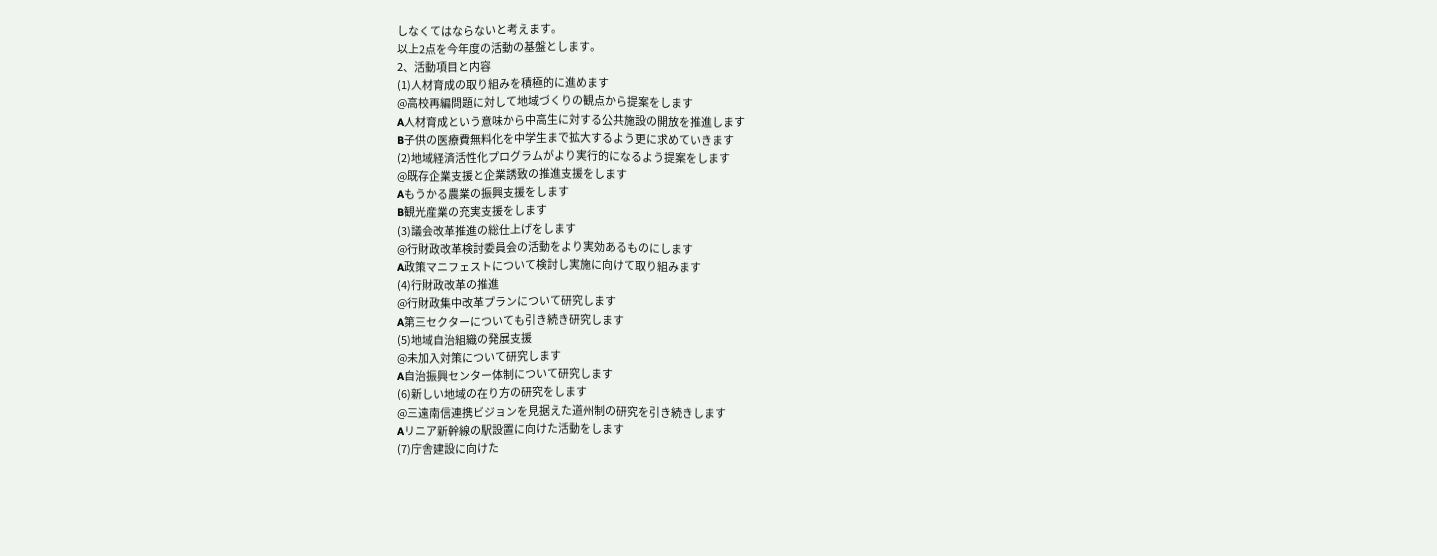しなくてはならないと考えます。
以上2点を今年度の活動の基盤とします。
2、活動項目と内容
(1)人材育成の取り組みを積極的に進めます
@高校再編問題に対して地域づくりの観点から提案をします
A人材育成という意味から中高生に対する公共施設の開放を推進します
B子供の医療費無料化を中学生まで拡大するよう更に求めていきます
(2)地域経済活性化プログラムがより実行的になるよう提案をします
@既存企業支援と企業誘致の推進支援をします
Aもうかる農業の振興支援をします
B観光産業の充実支援をします
(3)議会改革推進の総仕上げをします
@行財政改革検討委員会の活動をより実効あるものにします
A政策マニフェストについて検討し実施に向けて取り組みます
(4)行財政改革の推進
@行財政集中改革プランについて研究します
A第三セクターについても引き続き研究します
(5)地域自治組織の発展支援
@未加入対策について研究します
A自治振興センター体制について研究します
(6)新しい地域の在り方の研究をします
@三遠南信連携ビジョンを見据えた道州制の研究を引き続きします
Aリニア新幹線の駅設置に向けた活動をします
(7)庁舎建設に向けた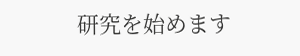研究を始めます